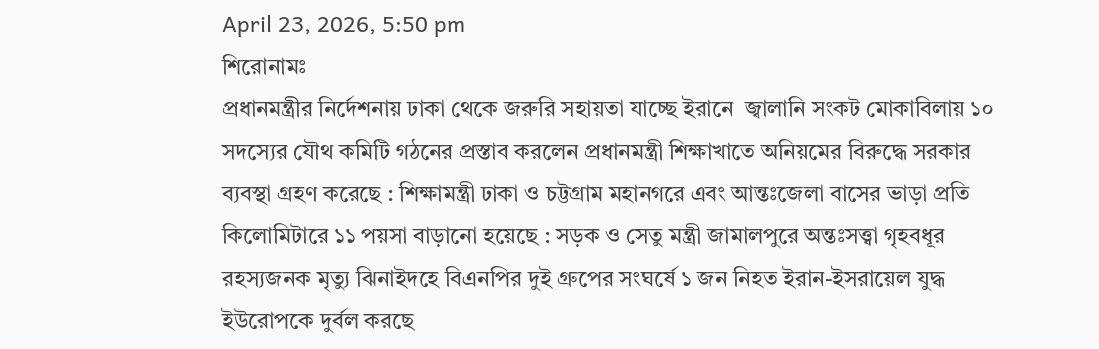April 23, 2026, 5:50 pm
শিরোনামঃ
প্রধানমন্ত্রীর নির্দেশনায় ঢাকা থেকে জরুরি সহায়তা যাচ্ছে ইরানে  জ্বালানি সংকট মোকাবিলায় ১০ সদস্যের যৌথ কমিটি গঠনের প্রস্তাব করলেন প্রধানমন্ত্রী শিক্ষাখাতে অনিয়মের বিরুদ্ধে সরকার ব্যবস্থা গ্রহণ করেছে : শিক্ষামন্ত্রী ঢাকা ও চট্টগ্রাম মহানগরে এবং আন্তঃজেলা বাসের ভাড়া প্রতি কিলোমিটারে ১১ পয়সা বাড়ানো হয়েছে : সড়ক ও সেতু মন্ত্রী জামালপুরে অন্তঃসত্ত্বা গৃহবধূর রহস্যজনক মৃত্যু ঝিনাইদহে বিএনপির দুই গ্রুপের সংঘর্ষে ১ জন নিহত ইরান-ইসরায়েল যুদ্ধ ইউরোপকে দুর্বল করছে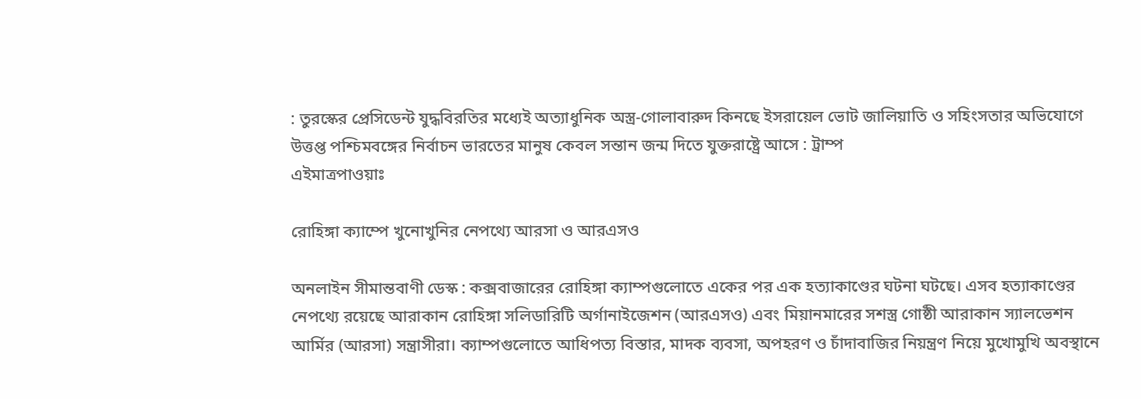: তুরস্কের প্রেসিডেন্ট যুদ্ধবিরতির মধ্যেই অত্যাধুনিক অস্ত্র-গোলাবারুদ কিনছে ইসরায়েল ভোট জালিয়াতি ও সহিংসতার অভিযোগে উত্তপ্ত পশ্চিমবঙ্গের নির্বাচন ভারতের মানুষ কেবল সন্তান জন্ম দিতে যুক্তরাষ্ট্রে আসে : ট্রাম্প
এইমাত্রপাওয়াঃ

রোহিঙ্গা ক্যাম্পে খুনোখুনির নেপথ্যে আরসা ও আরএসও

অনলাইন সীমান্তবাণী ডেস্ক : কক্সবাজারের রোহিঙ্গা ক্যাম্পগুলোতে একের পর এক হত্যাকাণ্ডের ঘটনা ঘটছে। এসব হত্যাকাণ্ডের নেপথ্যে রয়েছে আরাকান রোহিঙ্গা সলিডারিটি অর্গানাইজেশন (আরএসও) এবং মিয়ানমারের সশস্ত্র গোষ্ঠী আরাকান স্যালভেশন আর্মির (আরসা) সন্ত্রাসীরা। ক্যাম্পগুলোতে আধিপত্য বিস্তার, মাদক ব্যবসা, অপহরণ ও চাঁদাবাজির নিয়ন্ত্রণ নিয়ে মুখোমুখি অবস্থানে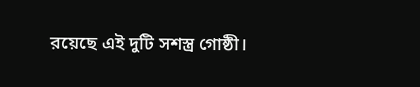রয়েছে এই দুটি সশস্ত্র গোষ্ঠী।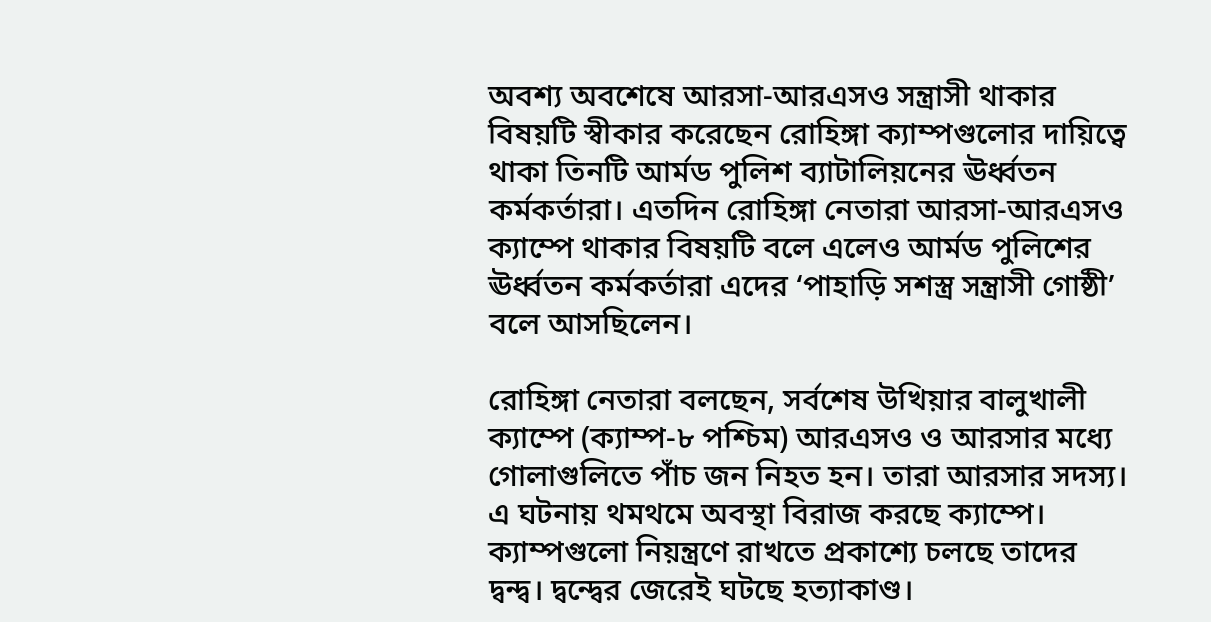অবশ্য অবশেষে আরসা-আরএসও সন্ত্রাসী থাকার বিষয়টি স্বীকার করেছেন রোহিঙ্গা ক্যাম্পগুলোর দায়িত্বে থাকা তিনটি আর্মড পুলিশ ব্যাটালিয়নের ঊর্ধ্বতন কর্মকর্তারা। এতদিন রোহিঙ্গা নেতারা আরসা-আরএসও ক্যাম্পে থাকার বিষয়টি বলে এলেও আর্মড পুলিশের ঊর্ধ্বতন কর্মকর্তারা এদের ‘পাহাড়ি সশস্ত্র সন্ত্রাসী গোষ্ঠী’ বলে আসছিলেন।

রোহিঙ্গা নেতারা বলছেন, সর্বশেষ উখিয়ার বালুখালী ক্যাম্পে (ক্যাম্প-৮ পশ্চিম) আরএসও ও আরসার মধ্যে গোলাগুলিতে পাঁচ জন নিহত হন। তারা আরসার সদস্য। এ ঘটনায় থমথমে অবস্থা বিরাজ করছে ক্যাম্পে। ক্যাম্পগুলো নিয়ন্ত্রণে রাখতে প্রকাশ্যে চলছে তাদের দ্বন্দ্ব। দ্বন্দ্বের জেরেই ঘটছে হত্যাকাণ্ড।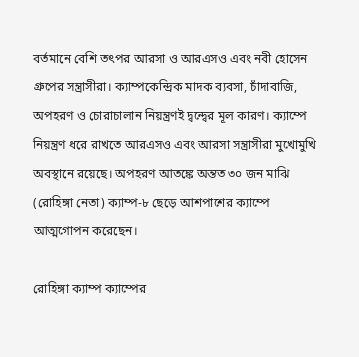বর্তমানে বেশি তৎপর আরসা ও আরএসও এবং নবী হোসেন গ্রুপের সন্ত্রাসীরা। ক্যাম্পকেন্দ্রিক মাদক ব্যবসা, চাঁদাবাজি, অপহরণ ও চোরাচালান নিয়ন্ত্রণই দ্বন্দ্বের মূল কারণ। ক্যাম্পে নিয়ন্ত্রণ ধরে রাখতে আরএসও এবং আরসা সন্ত্রাসীরা মুখোমুখি অবস্থানে রয়েছে। অপহরণ আতঙ্কে অন্তত ৩০ জন মাঝি (রোহিঙ্গা নেতা) ক্যাম্প-৮ ছেড়ে আশপাশের ক্যাম্পে আত্মগোপন করেছেন।

রোহিঙ্গা ক্যাম্প ক্যাম্পের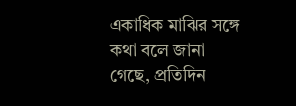একাধিক মাঝির সঙ্গে কথা বলে জানা গেছে, প্রতিদিন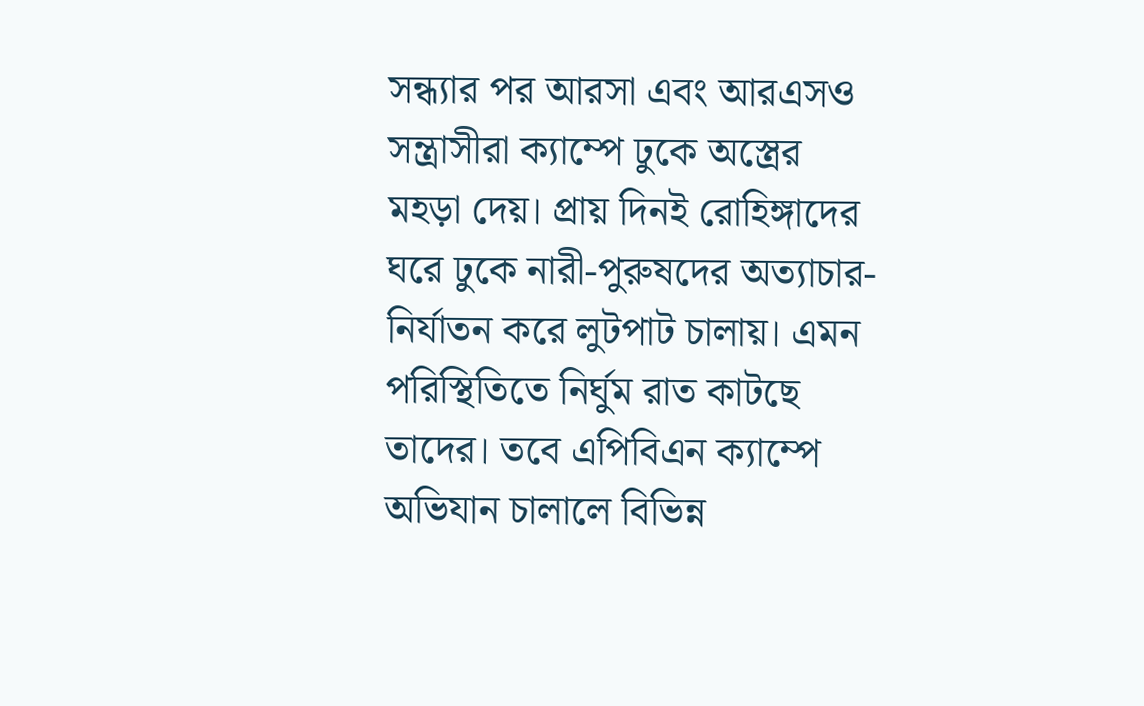সন্ধ্যার পর আরসা এবং আরএসও সন্ত্রাসীরা ক্যাম্পে ঢুকে অস্ত্রের মহড়া দেয়। প্রায় দিনই রোহিঙ্গাদের ঘরে ঢুকে নারী-পুরুষদের অত্যাচার-নির্যাতন করে লুটপাট চালায়। এমন পরিস্থিতিতে নির্ঘুম রাত কাটছে তাদের। তবে এপিবিএন ক্যাম্পে অভিযান চালালে বিভিন্ন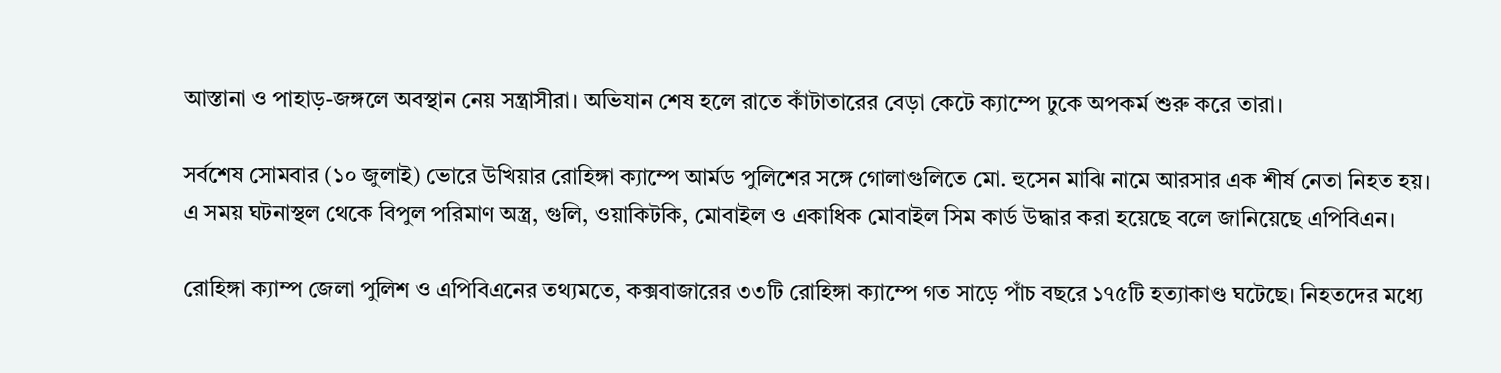আস্তানা ও পাহাড়-জঙ্গলে অবস্থান নেয় সন্ত্রাসীরা। অভিযান শেষ হলে রাতে কাঁটাতারের বেড়া কেটে ক্যাম্পে ঢুকে অপকর্ম শুরু করে তারা।

সর্বশেষ সোমবার (১০ জুলাই) ভোরে উখিয়ার রোহিঙ্গা ক্যাম্পে আর্মড পুলিশের সঙ্গে গোলাগুলিতে মো. হুসেন মাঝি নামে আরসার এক শীর্ষ নেতা নিহত হয়। এ সময় ঘটনাস্থল থেকে বিপুল পরিমাণ অস্ত্র, গুলি, ওয়াকিটকি, মোবাইল ও একাধিক মোবাইল সিম কার্ড উদ্ধার করা হয়েছে বলে জানিয়েছে এপিবিএন।

রোহিঙ্গা ক্যাম্প জেলা পুলিশ ও এপিবিএনের তথ্যমতে, কক্সবাজারের ৩৩টি রোহিঙ্গা ক্যাম্পে গত সাড়ে পাঁচ বছরে ১৭৫টি হত্যাকাণ্ড ঘটেছে। নিহতদের মধ্যে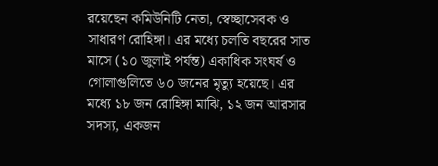রয়েছেন কমিউনিটি নেতা, স্বেচ্ছাসেবক ও সাধারণ রোহিঙ্গা। এর মধ্যে চলতি বছরের সাত মাসে (১০ জুলাই পর্যন্ত) একাধিক সংঘর্ষ ও গোলাগুলিতে ৬০ জনের মৃত্যু হয়েছে। এর মধ্যে ১৮ জন রোহিঙ্গা মাঝি, ১২ জন আরসার সদস্য, একজন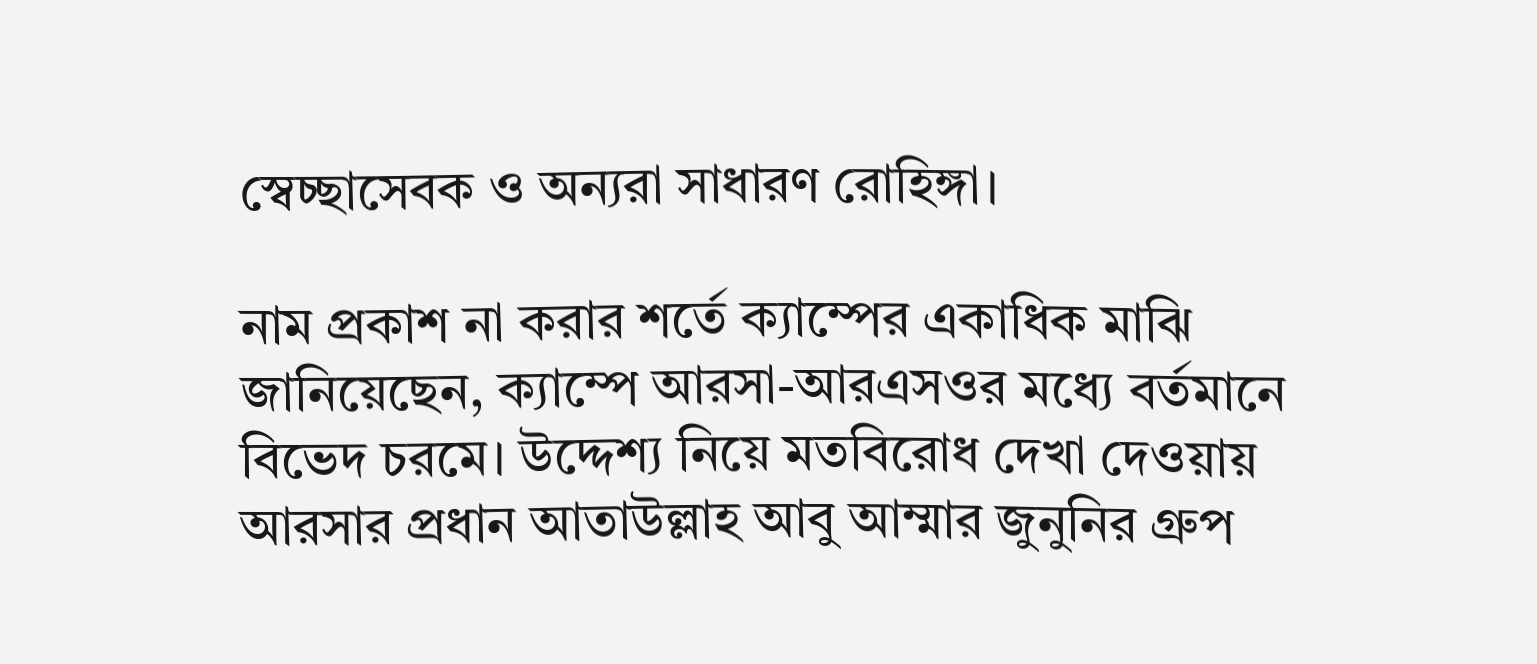স্বেচ্ছাসেবক ও অন্যরা সাধারণ রোহিঙ্গা।

নাম প্রকাশ না করার শর্তে ক্যাম্পের একাধিক মাঝি জানিয়েছেন, ক্যাম্পে আরসা-আরএসওর মধ্যে বর্তমানে বিভেদ চরমে। উদ্দেশ্য নিয়ে মতবিরোধ দেখা দেওয়ায় আরসার প্রধান আতাউল্লাহ আবু আম্মার জুনুনির গ্রুপ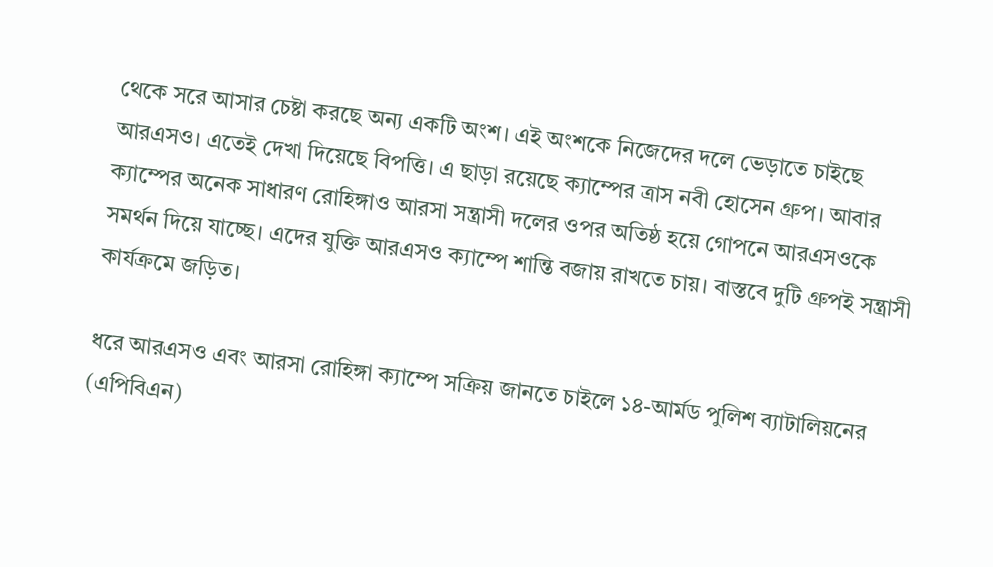থেকে সরে আসার চেষ্টা করছে অন্য একটি অংশ। এই অংশকে নিজেদের দলে ভেড়াতে চাইছে আরএসও। এতেই দেখা দিয়েছে বিপত্তি। এ ছাড়া রয়েছে ক্যাম্পের ত্রাস নবী হোসেন গ্রুপ। আবার ক্যাম্পের অনেক সাধারণ রোহিঙ্গাও আরসা সন্ত্রাসী দলের ওপর অতিষ্ঠ হয়ে গোপনে আরএসওকে সমর্থন দিয়ে যাচ্ছে। এদের যুক্তি আরএসও ক্যাম্পে শান্তি বজায় রাখতে চায়। বাস্তবে দুটি গ্রুপই সন্ত্রাসী কার্যক্রমে জড়িত।

ধরে আরএসও এবং আরসা রোহিঙ্গা ক্যাম্পে সক্রিয় জানতে চাইলে ১৪-আর্মড পুলিশ ব্যাটালিয়নের (এপিবিএন)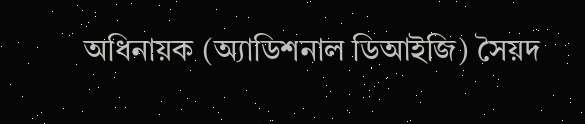অধিনায়ক (অ্যাডিশনাল ডিআইজি) সৈয়দ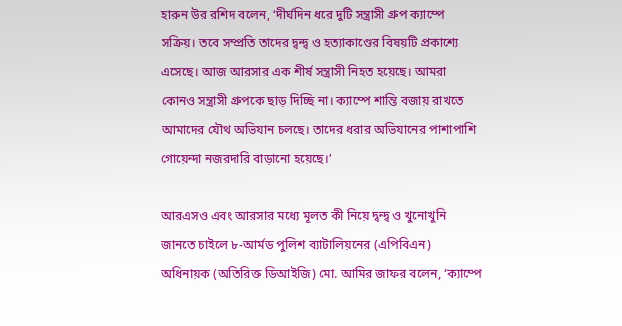হারুন উর রশিদ বলেন, ‘দীর্ঘদিন ধরে দুটি সন্ত্রাসী গ্রুপ ক্যাম্পে সক্রিয়। তবে সম্প্রতি তাদের দ্বন্দ্ব ও হত্যাকাণ্ডের বিষয়টি প্রকাশ্যে এসেছে। আজ আরসার এক শীর্ষ সন্ত্রাসী নিহত হয়েছে। আমরা কোনও সন্ত্রাসী গ্রুপকে ছাড় দিচ্ছি না। ক্যাম্পে শান্তি বজায় রাখতে আমাদের যৌথ অভিযান চলছে। তাদের ধরার অভিযানের পাশাপাশি গোয়েন্দা নজরদারি বাড়ানো হয়েছে।’

আরএসও এবং আরসার মধ্যে মূলত কী নিয়ে দ্বন্দ্ব ও খুনোখুনি জানতে চাইলে ৮-আর্মড পুলিশ ব্যাটালিয়নের (এপিবিএন) অধিনায়ক (অতিরিক্ত ডিআইজি) মো. আমির জাফর বলেন, ‘ক্যাম্পে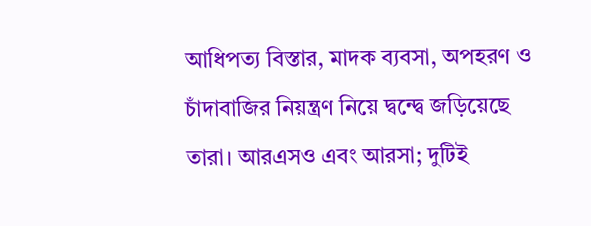আধিপত্য বিস্তার, মাদক ব্যবসা, অপহরণ ও চাঁদাবাজির নিয়ন্ত্রণ নিয়ে দ্বন্দ্বে জড়িয়েছে তারা। আরএসও এবং আরসা; দুটিই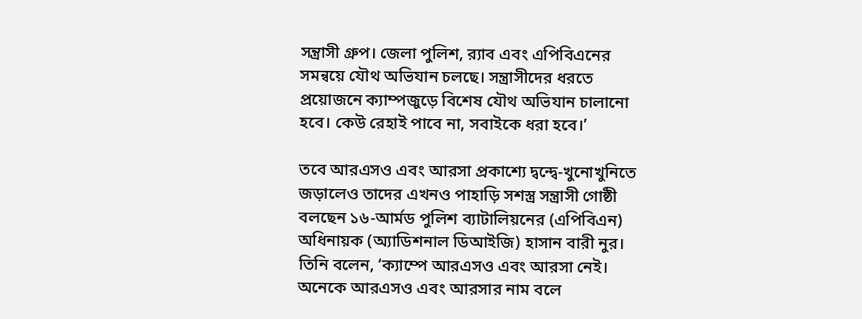সন্ত্রাসী গ্রুপ। জেলা পুলিশ, র‌্যাব এবং এপিবিএনের সমন্বয়ে যৌথ অভিযান চলছে। সন্ত্রাসীদের ধরতে প্রয়োজনে ক্যাম্পজুড়ে বিশেষ যৌথ অভিযান চালানো হবে। কেউ রেহাই পাবে না, সবাইকে ধরা হবে।’

তবে আরএসও এবং আরসা প্রকাশ্যে দ্বন্দ্বে-খুনোখুনিতে জড়ালেও তাদের এখনও পাহাড়ি সশস্ত্র সন্ত্রাসী গোষ্ঠী বলছেন ১৬-আর্মড পুলিশ ব্যাটালিয়নের (এপিবিএন) অধিনায়ক (অ্যাডিশনাল ডিআইজি) হাসান বারী নুর। তিনি বলেন, ‘ক্যাম্পে আরএসও এবং আরসা নেই। অনেকে আরএসও এবং আরসার নাম বলে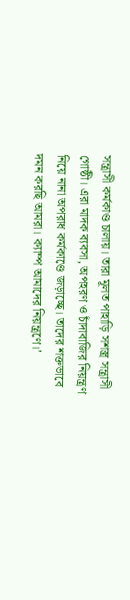সন্ত্রাসী কর্মকাণ্ড চালায়। তারা মূলত পাহাড়ি সশস্ত্র সন্ত্রাসী গোষ্ঠী। এরা মাদক ব্যবসা, অপহরণ ও চাঁদাবাজির নিয়ন্ত্রণ নিয়ে নানা অপরাধ কর্মকাণ্ডে জড়াচ্ছে। তাদের শক্তভাবে দমন করছি আমরা। ক্যাম্প আমাদের নিয়ন্ত্রণে।’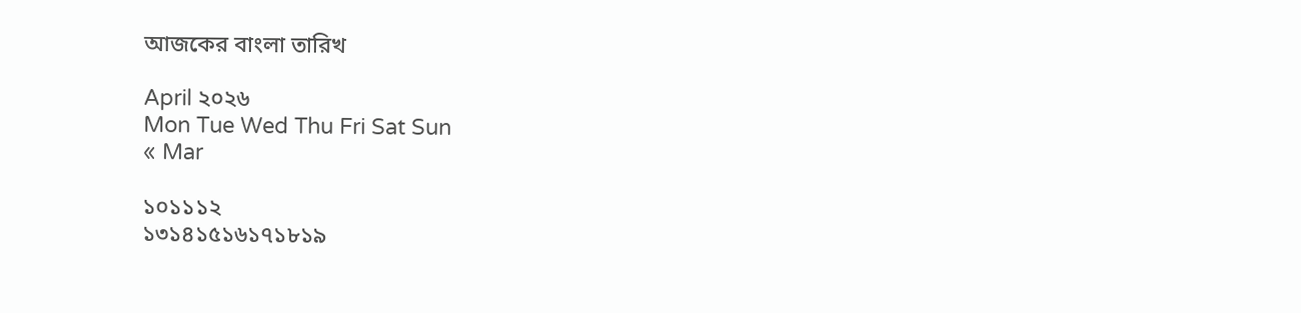আজকের বাংলা তারিখ

April ২০২৬
Mon Tue Wed Thu Fri Sat Sun
« Mar

১০১১১২
১৩১৪১৫১৬১৭১৮১৯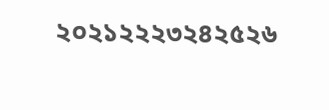২০২১২২২৩২৪২৫২৬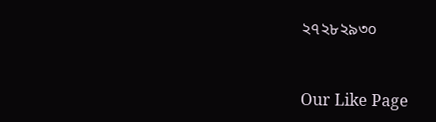২৭২৮২৯৩০


Our Like Page